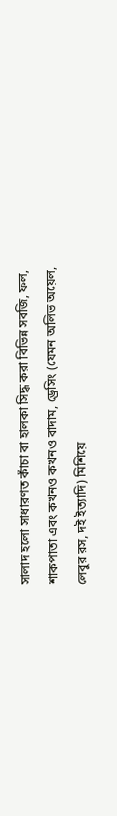সালাদ হলো সাধারণত কাঁচা বা হালকা সিদ্ধ করা বিভিন্ন সবজি, ফল, শাকপাতা এবং কখনও কখনও বাদাম, ড্রেসিং (যেমন অলিভ অয়েল, লেবুর রস, দই ইত্যাদি) মিশিয়ে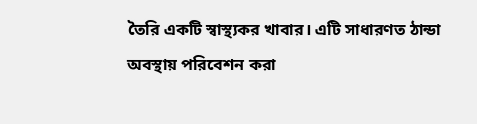তৈরি একটি স্বাস্থ্যকর খাবার। এটি সাধারণত ঠান্ডা অবস্থায় পরিবেশন করা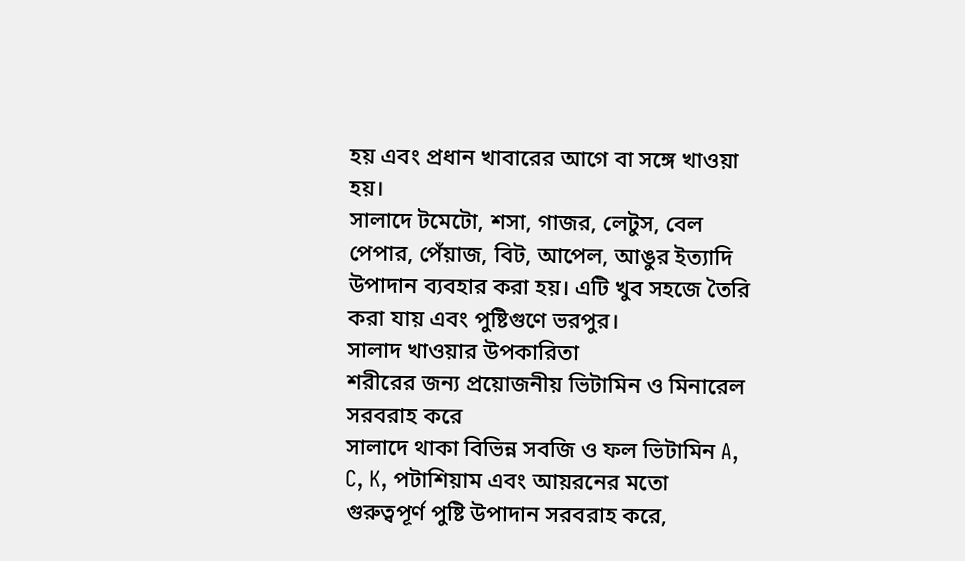হয় এবং প্রধান খাবারের আগে বা সঙ্গে খাওয়া হয়।
সালাদে টমেটো, শসা, গাজর, লেটুস, বেল পেপার, পেঁয়াজ, বিট, আপেল, আঙুর ইত্যাদি উপাদান ব্যবহার করা হয়। এটি খুব সহজে তৈরি করা যায় এবং পুষ্টিগুণে ভরপুর।
সালাদ খাওয়ার উপকারিতা
শরীরের জন্য প্রয়োজনীয় ভিটামিন ও মিনারেল সরবরাহ করে
সালাদে থাকা বিভিন্ন সবজি ও ফল ভিটামিন A, C, K, পটাশিয়াম এবং আয়রনের মতো গুরুত্বপূর্ণ পুষ্টি উপাদান সরবরাহ করে,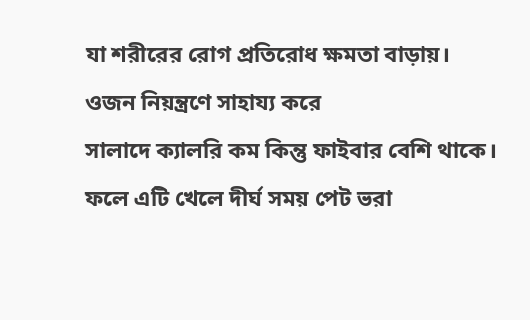যা শরীরের রোগ প্রতিরোধ ক্ষমতা বাড়ায়।
ওজন নিয়ন্ত্রণে সাহায্য করে
সালাদে ক্যালরি কম কিন্তু ফাইবার বেশি থাকে। ফলে এটি খেলে দীর্ঘ সময় পেট ভরা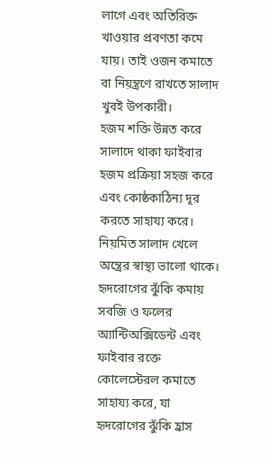লাগে এবং অতিরিক্ত খাওয়ার প্রবণতা কমে যায়। তাই ওজন কমাতে বা নিয়ন্ত্রণে রাখতে সালাদ খুবই উপকারী।
হজম শক্তি উন্নত করে
সালাদে থাকা ফাইবার হজম প্রক্রিয়া সহজ করে এবং কোষ্ঠকাঠিন্য দূর করতে সাহায্য করে। নিয়মিত সালাদ খেলে অন্ত্রের স্বাস্থ্য ভালো থাকে।
হৃদরোগের ঝুঁকি কমায়
সবজি ও ফলের অ্যান্টিঅক্সিডেন্ট এবং ফাইবার রক্তে কোলেস্টেরল কমাতে সাহায্য করে, যা হৃদরোগের ঝুঁকি হ্রাস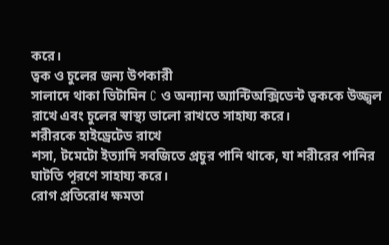করে।
ত্বক ও চুলের জন্য উপকারী
সালাদে থাকা ভিটামিন C ও অন্যান্য অ্যান্টিঅক্সিডেন্ট ত্বককে উজ্জ্বল রাখে এবং চুলের স্বাস্থ্য ভালো রাখতে সাহায্য করে।
শরীরকে হাইড্রেটেড রাখে
শসা, টমেটো ইত্যাদি সবজিতে প্রচুর পানি থাকে, যা শরীরের পানির ঘাটতি পূরণে সাহায্য করে।
রোগ প্রতিরোধ ক্ষমতা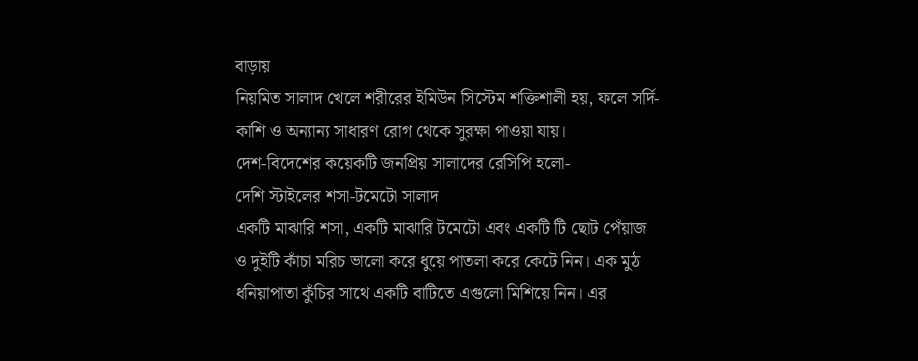বাড়ায়
নিয়মিত সালাদ খেলে শরীরের ইমিউন সিস্টেম শক্তিশালী হয়, ফলে সর্দি-কাশি ও অন্যান্য সাধারণ রোগ থেকে সুরক্ষা পাওয়া যায়।
দেশ-বিদেশের কয়েকটি জনপ্রিয় সালাদের রেসিপি হলো-
দেশি স্টাইলের শসা-টমেটো সালাদ
একটি মাঝারি শসা, একটি মাঝারি টমেটো এবং একটি টি ছোট পেঁয়াজ ও দুইটি কাঁচা মরিচ ভালো করে ধুয়ে পাতলা করে কেটে নিন। এক মুঠ ধনিয়াপাতা কুঁচির সাথে একটি বাটিতে এগুলো মিশিয়ে নিন। এর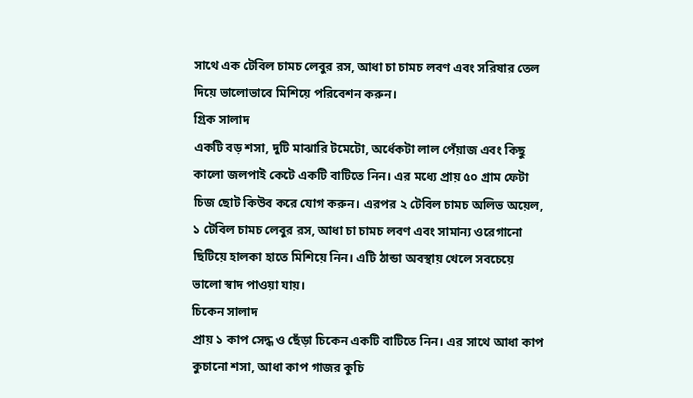সাথে এক টেবিল চামচ লেবুর রস, আধা চা চামচ লবণ এবং সরিষার তেল দিয়ে ভালোভাবে মিশিয়ে পরিবেশন করুন।
গ্রিক সালাদ
একটি বড় শসা, দুটি মাঝারি টমেটো, অর্ধেকটা লাল পেঁয়াজ এবং কিছু কালো জলপাই কেটে একটি বাটিতে নিন। এর মধ্যে প্রায় ৫০ গ্রাম ফেটা চিজ ছোট কিউব করে যোগ করুন। এরপর ২ টেবিল চামচ অলিভ অয়েল, ১ টেবিল চামচ লেবুর রস, আধা চা চামচ লবণ এবং সামান্য ওরেগানো ছিটিয়ে হালকা হাতে মিশিয়ে নিন। এটি ঠান্ডা অবস্থায় খেলে সবচেয়ে ভালো স্বাদ পাওয়া যায়।
চিকেন সালাদ
প্রায় ১ কাপ সেদ্ধ ও ছেঁড়া চিকেন একটি বাটিতে নিন। এর সাথে আধা কাপ কুচানো শসা, আধা কাপ গাজর কুচি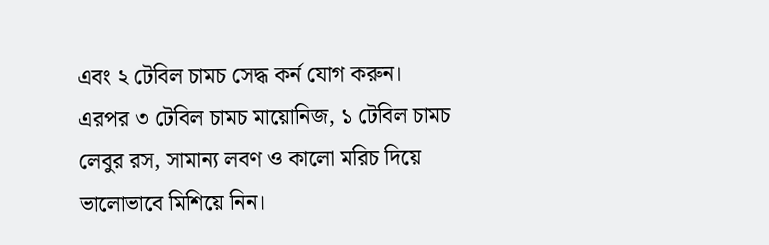এবং ২ টেবিল চামচ সেদ্ধ কর্ন যোগ করুন। এরপর ৩ টেবিল চামচ মায়োনিজ, ১ টেবিল চামচ লেবুর রস, সামান্য লবণ ও কালো মরিচ দিয়ে ভালোভাবে মিশিয়ে নিন।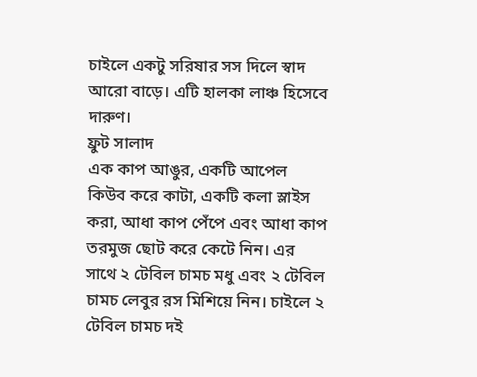চাইলে একটু সরিষার সস দিলে স্বাদ আরো বাড়ে। এটি হালকা লাঞ্চ হিসেবে দারুণ।
ফ্রুট সালাদ
এক কাপ আঙুর, একটি আপেল কিউব করে কাটা, একটি কলা স্লাইস করা, আধা কাপ পেঁপে এবং আধা কাপ তরমুজ ছোট করে কেটে নিন। এর সাথে ২ টেবিল চামচ মধু এবং ২ টেবিল চামচ লেবুর রস মিশিয়ে নিন। চাইলে ২ টেবিল চামচ দই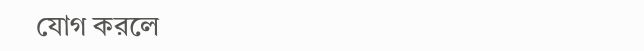যোগ করলে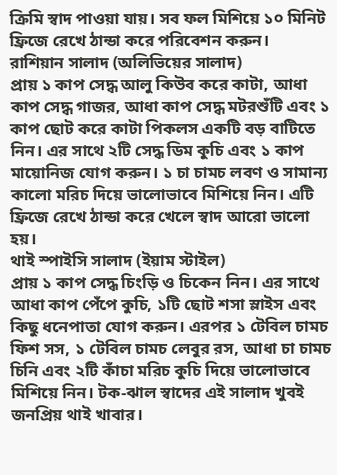ক্রিমি স্বাদ পাওয়া যায়। সব ফল মিশিয়ে ১০ মিনিট ফ্রিজে রেখে ঠান্ডা করে পরিবেশন করুন।
রাশিয়ান সালাদ (অলিভিয়ের সালাদ)
প্রায় ১ কাপ সেদ্ধ আলু কিউব করে কাটা, আধা কাপ সেদ্ধ গাজর, আধা কাপ সেদ্ধ মটরশুঁটি এবং ১ কাপ ছোট করে কাটা পিকলস একটি বড় বাটিতে নিন। এর সাথে ২টি সেদ্ধ ডিম কুচি এবং ১ কাপ মায়োনিজ যোগ করুন। ১ চা চামচ লবণ ও সামান্য কালো মরিচ দিয়ে ভালোভাবে মিশিয়ে নিন। এটি ফ্রিজে রেখে ঠান্ডা করে খেলে স্বাদ আরো ভালো হয়।
থাই স্পাইসি সালাদ (ইয়াম স্টাইল)
প্রায় ১ কাপ সেদ্ধ চিংড়ি ও চিকেন নিন। এর সাথে আধা কাপ পেঁপে কুচি, ১টি ছোট শসা স্লাইস এবং কিছু ধনেপাতা যোগ করুন। এরপর ১ টেবিল চামচ ফিশ সস, ১ টেবিল চামচ লেবুর রস, আধা চা চামচ চিনি এবং ২টি কাঁচা মরিচ কুচি দিয়ে ভালোভাবে মিশিয়ে নিন। টক-ঝাল স্বাদের এই সালাদ খুবই জনপ্রিয় থাই খাবার।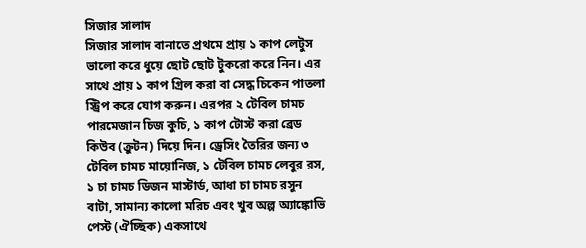সিজার সালাদ
সিজার সালাদ বানাতে প্রথমে প্রায় ১ কাপ লেটুস ভালো করে ধুয়ে ছোট ছোট টুকরো করে নিন। এর সাথে প্রায় ১ কাপ গ্রিল করা বা সেদ্ধ চিকেন পাতলা স্ট্রিপ করে যোগ করুন। এরপর ২ টেবিল চামচ পারমেজান চিজ কুচি, ১ কাপ টোস্ট করা ব্রেড কিউব (ক্রুটন) দিয়ে দিন। ড্রেসিং তৈরির জন্য ৩ টেবিল চামচ মায়োনিজ, ১ টেবিল চামচ লেবুর রস, ১ চা চামচ ডিজন মাস্টার্ড, আধা চা চামচ রসুন বাটা, সামান্য কালো মরিচ এবং খুব অল্প অ্যাঙ্কোভি পেস্ট (ঐচ্ছিক) একসাথে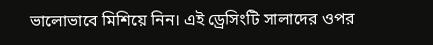ভালোভাবে মিশিয়ে নিন। এই ড্রেসিংটি সালাদের ওপর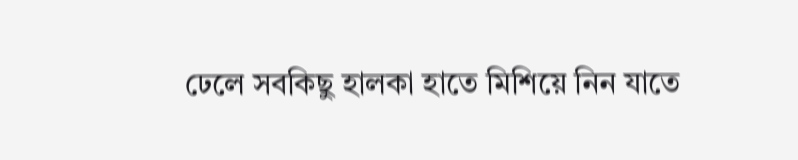ঢেলে সবকিছু হালকা হাতে মিশিয়ে নিন যাতে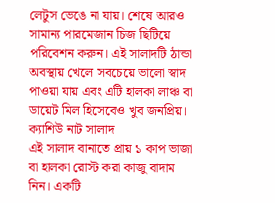লেটুস ভেঙে না যায়। শেষে আরও সামান্য পারমেজান চিজ ছিটিয়ে পরিবেশন করুন। এই সালাদটি ঠান্ডা অবস্থায় খেলে সবচেয়ে ভালো স্বাদ পাওয়া যায় এবং এটি হালকা লাঞ্চ বা ডায়েট মিল হিসেবেও খুব জনপ্রিয়।
ক্যাশিউ নাট সালাদ
এই সালাদ বানাতে প্রায় ১ কাপ ভাজা বা হালকা রোস্ট করা কাজু বাদাম নিন। একটি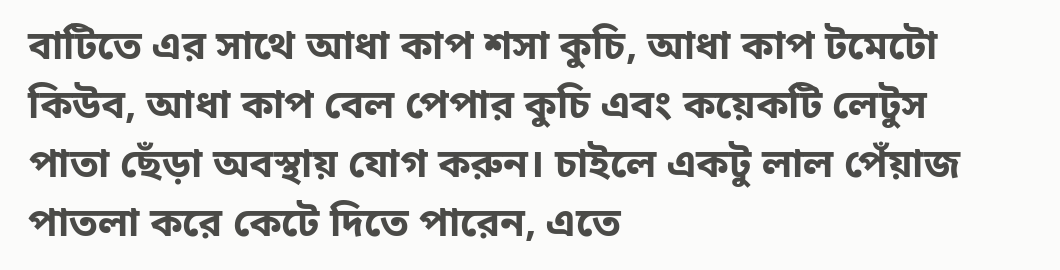বাটিতে এর সাথে আধা কাপ শসা কুচি, আধা কাপ টমেটো কিউব, আধা কাপ বেল পেপার কুচি এবং কয়েকটি লেটুস পাতা ছেঁড়া অবস্থায় যোগ করুন। চাইলে একটু লাল পেঁয়াজ পাতলা করে কেটে দিতে পারেন, এতে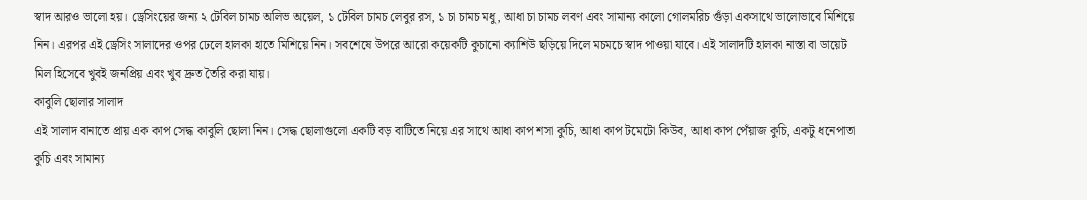স্বাদ আরও ভালো হয়। ড্রেসিংয়ের জন্য ২ টেবিল চামচ অলিভ অয়েল, ১ টেবিল চামচ লেবুর রস, ১ চা চামচ মধু, আধা চা চামচ লবণ এবং সামান্য কালো গোলমরিচ গুঁড়া একসাথে ভালোভাবে মিশিয়ে নিন। এরপর এই ড্রেসিং সালাদের ওপর ঢেলে হালকা হাতে মিশিয়ে নিন। সবশেষে উপরে আরো কয়েকটি কুচানো ক্যাশিউ ছড়িয়ে দিলে মচমচে স্বাদ পাওয়া যাবে। এই সালাদটি হালকা নাস্তা বা ডায়েট মিল হিসেবে খুবই জনপ্রিয় এবং খুব দ্রুত তৈরি করা যায়।
কাবুলি ছোলার সালাদ
এই সালাদ বানাতে প্রায় এক কাপ সেদ্ধ কাবুলি ছোলা নিন। সেদ্ধ ছোলাগুলো একটি বড় বাটিতে নিয়ে এর সাথে আধা কাপ শসা কুচি, আধা কাপ টমেটো কিউব, আধা কাপ পেঁয়াজ কুচি, একটু ধনেপাতা কুচি এবং সামান্য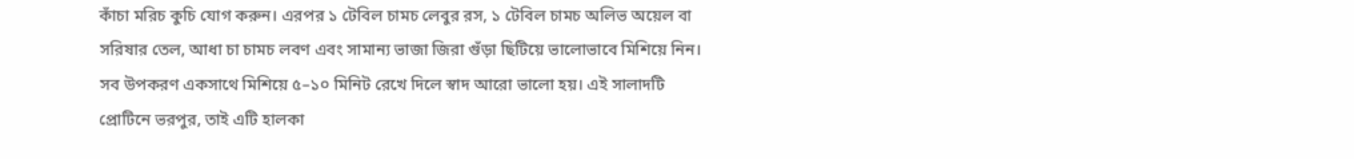কাঁচা মরিচ কুচি যোগ করুন। এরপর ১ টেবিল চামচ লেবুর রস, ১ টেবিল চামচ অলিভ অয়েল বা সরিষার তেল, আধা চা চামচ লবণ এবং সামান্য ভাজা জিরা গুঁড়া ছিটিয়ে ভালোভাবে মিশিয়ে নিন। সব উপকরণ একসাথে মিশিয়ে ৫–১০ মিনিট রেখে দিলে স্বাদ আরো ভালো হয়। এই সালাদটি প্রোটিনে ভরপুর, তাই এটি হালকা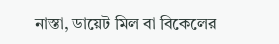নাস্তা, ডায়েট মিল বা বিকেলের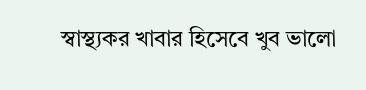স্বাস্থ্যকর খাবার হিসেবে খুব ভালো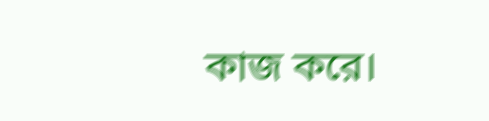কাজ করে।